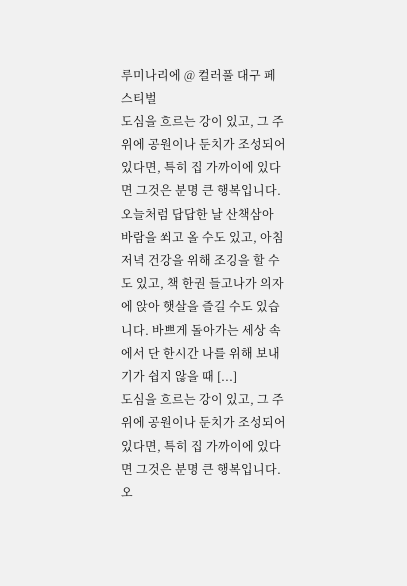루미나리에 @ 컬러풀 대구 페스티벌
도심을 흐르는 강이 있고, 그 주위에 공원이나 둔치가 조성되어 있다면, 특히 집 가까이에 있다면 그것은 분명 큰 행복입니다. 오늘처럼 답답한 날 산책삼아 바람을 쐬고 올 수도 있고, 아침저녁 건강을 위해 조깅을 할 수도 있고, 책 한권 들고나가 의자에 앉아 햇살을 즐길 수도 있습니다. 바쁘게 돌아가는 세상 속에서 단 한시간 나를 위해 보내기가 쉽지 않을 때 [...]
도심을 흐르는 강이 있고, 그 주위에 공원이나 둔치가 조성되어 있다면, 특히 집 가까이에 있다면 그것은 분명 큰 행복입니다. 오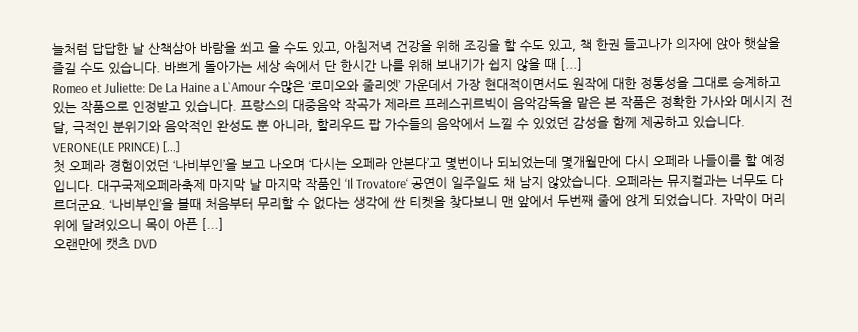늘처럼 답답한 날 산책삼아 바람을 쐬고 올 수도 있고, 아침저녁 건강을 위해 조깅을 할 수도 있고, 책 한권 들고나가 의자에 앉아 햇살을 즐길 수도 있습니다. 바쁘게 돌아가는 세상 속에서 단 한시간 나를 위해 보내기가 쉽지 않을 때 [...]
Romeo et Juliette: De La Haine a L`Amour 수많은 ‘로미오와 줄리엣’ 가운데서 가장 현대적이면서도 원작에 대한 정통성을 그대로 승계하고 있는 작품으로 인정받고 있습니다. 프랑스의 대중음악 작곡가 제라르 프레스귀르빅이 음악감독을 맡은 본 작품은 정확한 가사와 메시지 전달, 극적인 분위기와 음악적인 완성도 뿐 아니라, 할리우드 팝 가수들의 음악에서 느낄 수 있었던 감성을 함께 제공하고 있습니다. VERONE(LE PRINCE) [...]
첫 오페라 경험이었던 ‘나비부인’을 보고 나오며 ‘다시는 오페라 안본다’고 몇번이나 되뇌었는데 몇개월만에 다시 오페라 나들이를 할 예정입니다. 대구국제오페라축제 마지막 날 마지막 작품인 ‘Il Trovatore‘ 공연이 일주일도 채 남지 않았습니다. 오페라는 뮤지컬과는 너무도 다르더군요. ‘나비부인’을 볼때 처음부터 무리할 수 없다는 생각에 싼 티켓을 찾다보니 맨 앞에서 두번째 줄에 앉게 되었습니다. 자막이 머리 위에 달려있으니 목이 아픈 [...]
오랜만에 캣츠 DVD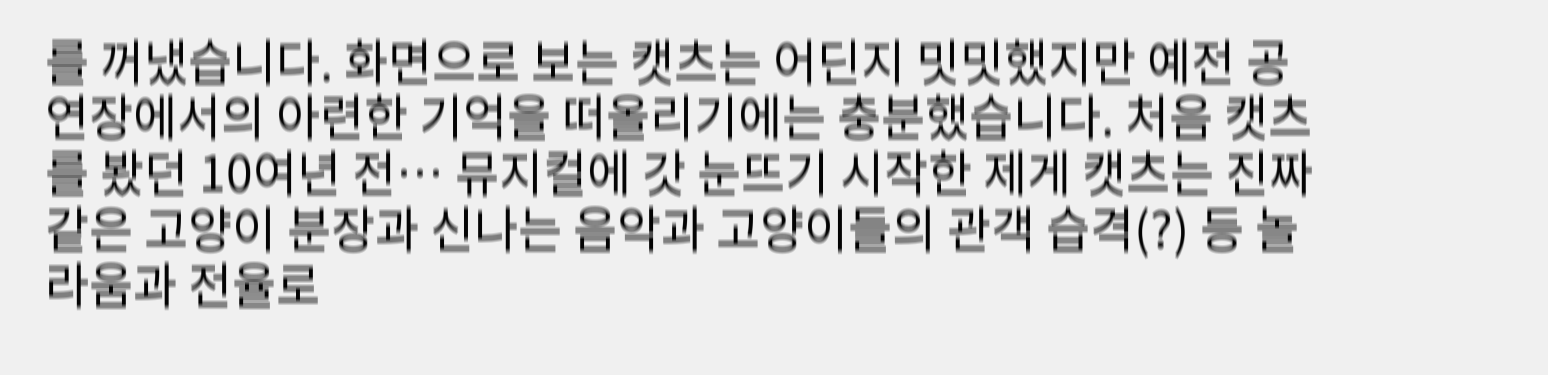를 꺼냈습니다. 화면으로 보는 캣츠는 어딘지 밋밋했지만 예전 공연장에서의 아련한 기억을 떠올리기에는 충분했습니다. 처음 캣츠를 봤던 10여년 전… 뮤지컬에 갓 눈뜨기 시작한 제게 캣츠는 진짜같은 고양이 분장과 신나는 음악과 고양이들의 관객 습격(?) 등 놀라움과 전율로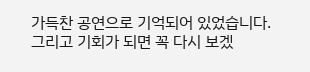가득찬 공연으로 기억되어 있었습니다. 그리고 기회가 되면 꼭 다시 보겠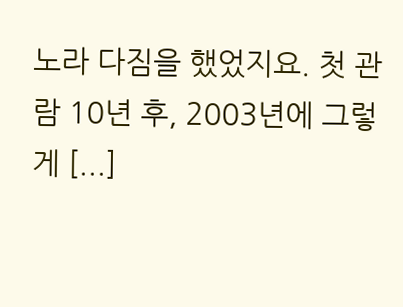노라 다짐을 했었지요. 첫 관람 10년 후, 2003년에 그렇게 [...]